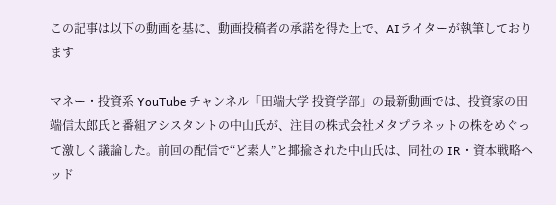この記事は以下の動画を基に、動画投稿者の承諾を得た上で、AIライターが執筆しております

マネー・投資系 YouTube チャンネル「田端大学 投資学部」の最新動画では、投資家の田端信太郎氏と番組アシスタントの中山氏が、注目の株式会社メタプラネットの株をめぐって激しく議論した。前回の配信で“ど素人”と揶揄された中山氏は、同社の IR・資本戦略ヘッド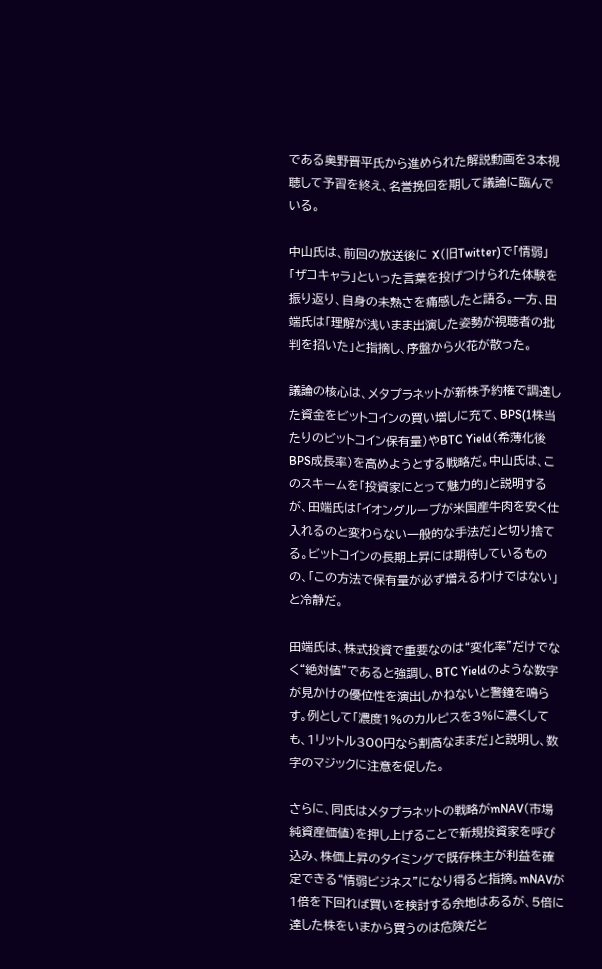である奥野晋平氏から進められた解説動画を3本視聴して予習を終え、名誉挽回を期して議論に臨んでいる。

中山氏は、前回の放送後に X(旧Twitter)で「情弱」「ザコキャラ」といった言葉を投げつけられた体験を振り返り、自身の未熟さを痛感したと語る。一方、田端氏は「理解が浅いまま出演した姿勢が視聴者の批判を招いた」と指摘し、序盤から火花が散った。

議論の核心は、メタプラネットが新株予約権で調達した資金をビットコインの買い増しに充て、BPS(1株当たりのビットコイン保有量)やBTC Yield(希薄化後BPS成長率)を高めようとする戦略だ。中山氏は、このスキームを「投資家にとって魅力的」と説明するが、田端氏は「イオングループが米国産牛肉を安く仕入れるのと変わらない一般的な手法だ」と切り捨てる。ビットコインの長期上昇には期待しているものの、「この方法で保有量が必ず増えるわけではない」と冷静だ。

田端氏は、株式投資で重要なのは“変化率”だけでなく“絶対値”であると強調し、BTC Yieldのような数字が見かけの優位性を演出しかねないと警鐘を鳴らす。例として「濃度1%のカルピスを3%に濃くしても、1リットル300円なら割高なままだ」と説明し、数字のマジックに注意を促した。

さらに、同氏はメタプラネットの戦略がmNAV(市場純資産価値)を押し上げることで新規投資家を呼び込み、株価上昇のタイミングで既存株主が利益を確定できる“情弱ビジネス”になり得ると指摘。mNAVが1倍を下回れば買いを検討する余地はあるが、5倍に達した株をいまから買うのは危険だと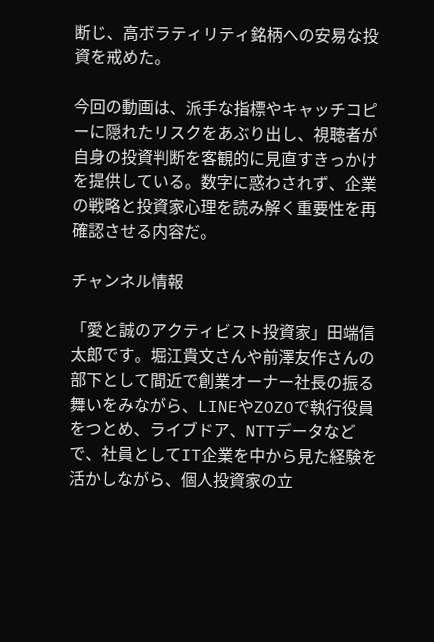断じ、高ボラティリティ銘柄への安易な投資を戒めた。

今回の動画は、派手な指標やキャッチコピーに隠れたリスクをあぶり出し、視聴者が自身の投資判断を客観的に見直すきっかけを提供している。数字に惑わされず、企業の戦略と投資家心理を読み解く重要性を再確認させる内容だ。

チャンネル情報

「愛と誠のアクティビスト投資家」田端信太郎です。堀江貴文さんや前澤友作さんの部下として間近で創業オーナー社長の振る舞いをみながら、LINEやZOZOで執行役員をつとめ、ライブドア、NTTデータなどで、社員としてIT企業を中から見た経験を活かしながら、個人投資家の立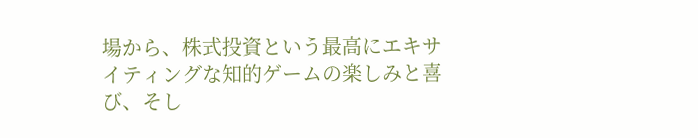場から、株式投資という最高にエキサイティングな知的ゲームの楽しみと喜び、そし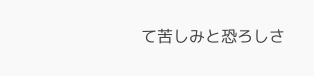て苦しみと恐ろしさ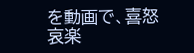を動画で、喜怒哀楽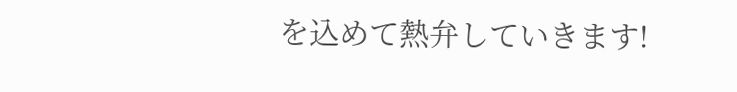を込めて熱弁していきます!